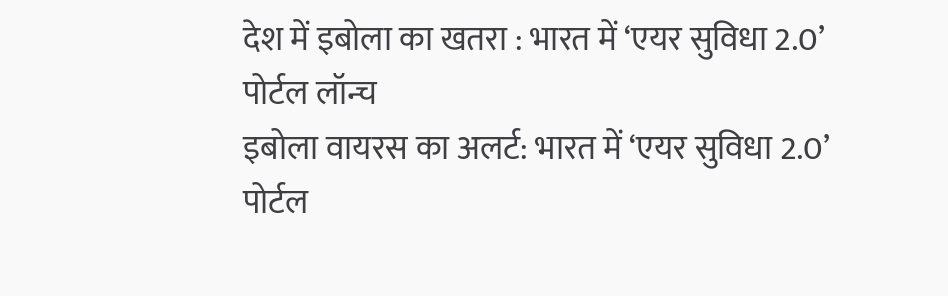देश में इबोला का खतरा : भारत में ‘एयर सुविधा 2.0’ पोर्टल लॉन्च
इबोला वायरस का अलर्ट: भारत में ‘एयर सुविधा 2.0’ पोर्टल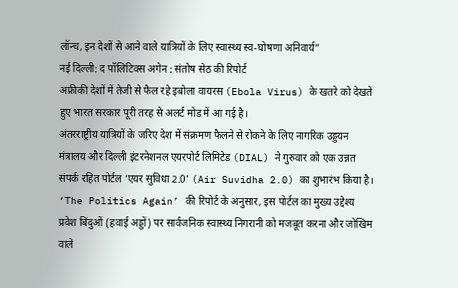लॉन्च, इन देशों से आने वाले यात्रियों के लिए स्वास्थ्य स्व-घोषणा अनिवार्य”
नई दिल्ली: द पॉलिटिक्स अगेन : संतोष सेठ की रिपोर्ट
अफ्रीकी देशों में तेजी से फैल रहे इबोला वायरस (Ebola Virus) के खतरे को देखते हुए भारत सरकार पूरी तरह से अलर्ट मोड में आ गई है।
अंतरराष्ट्रीय यात्रियों के जरिए देश में संक्रमण फैलने से रोकने के लिए नागरिक उड्डयन मंत्रालय और दिल्ली इंटरनेशनल एयरपोर्ट लिमिटेड (DIAL) ने गुरुवार को एक उन्नत संपर्क रहित पोर्टल ‘एयर सुविधा 2.0’ (Air Suvidha 2.0) का शुभारंभ किया है।
‘The Politics Again’ की रिपोर्ट के अनुसार, इस पोर्टल का मुख्य उद्देश्य प्रवेश बिंदुओं (हवाई अड्डों) पर सार्वजनिक स्वास्थ्य निगरानी को मजबूत करना और जोखिम वाले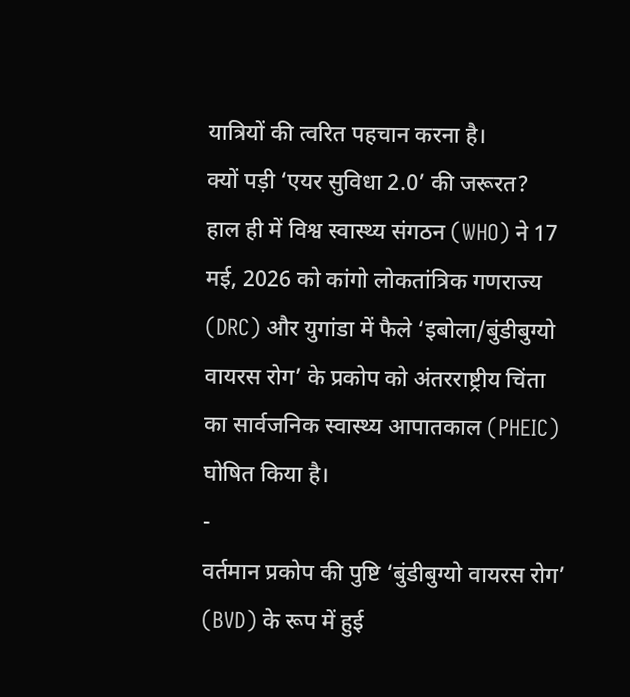यात्रियों की त्वरित पहचान करना है।
क्यों पड़ी ‘एयर सुविधा 2.0’ की जरूरत?
हाल ही में विश्व स्वास्थ्य संगठन (WHO) ने 17 मई, 2026 को कांगो लोकतांत्रिक गणराज्य (DRC) और युगांडा में फैले ‘इबोला/बुंडीबुग्यो वायरस रोग’ के प्रकोप को अंतरराष्ट्रीय चिंता का सार्वजनिक स्वास्थ्य आपातकाल (PHEIC) घोषित किया है।
-
वर्तमान प्रकोप की पुष्टि ‘बुंडीबुग्यो वायरस रोग’ (BVD) के रूप में हुई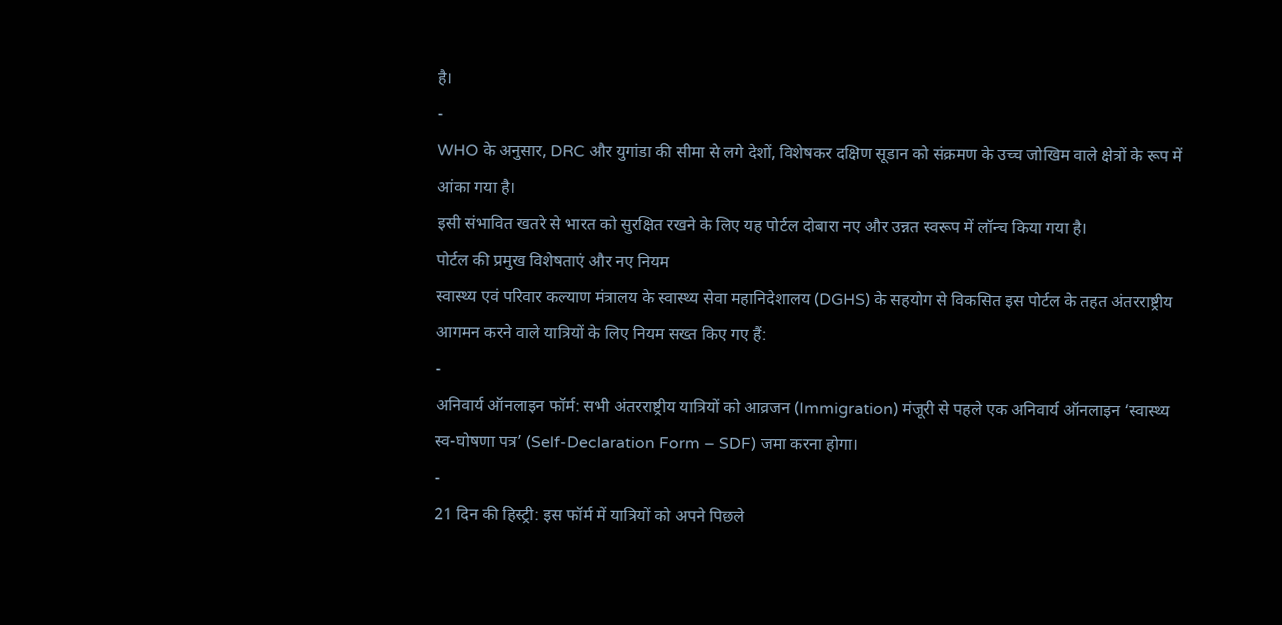है।
-
WHO के अनुसार, DRC और युगांडा की सीमा से लगे देशों, विशेषकर दक्षिण सूडान को संक्रमण के उच्च जोखिम वाले क्षेत्रों के रूप में आंका गया है।
इसी संभावित खतरे से भारत को सुरक्षित रखने के लिए यह पोर्टल दोबारा नए और उन्नत स्वरूप में लॉन्च किया गया है।
पोर्टल की प्रमुख विशेषताएं और नए नियम
स्वास्थ्य एवं परिवार कल्याण मंत्रालय के स्वास्थ्य सेवा महानिदेशालय (DGHS) के सहयोग से विकसित इस पोर्टल के तहत अंतरराष्ट्रीय आगमन करने वाले यात्रियों के लिए नियम सख्त किए गए हैं:
-
अनिवार्य ऑनलाइन फॉर्म: सभी अंतरराष्ट्रीय यात्रियों को आव्रजन (Immigration) मंजूरी से पहले एक अनिवार्य ऑनलाइन ‘स्वास्थ्य स्व-घोषणा पत्र’ (Self-Declaration Form – SDF) जमा करना होगा।
-
21 दिन की हिस्ट्री: इस फॉर्म में यात्रियों को अपने पिछले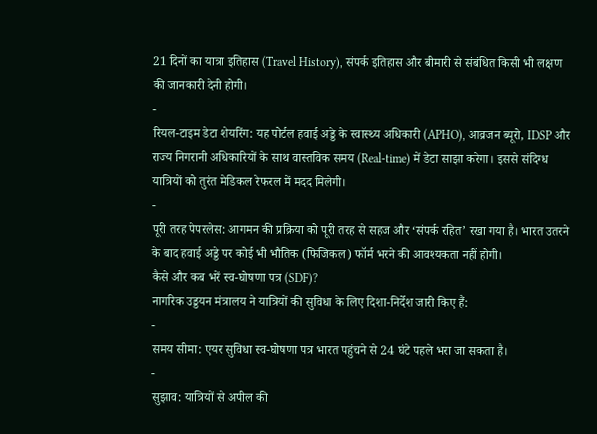21 दिनों का यात्रा इतिहास (Travel History), संपर्क इतिहास और बीमारी से संबंधित किसी भी लक्षण की जानकारी देनी होगी।
-
रियल-टाइम डेटा शेयरिंग: यह पोर्टल हवाई अड्डे के स्वास्थ्य अधिकारी (APHO), आव्रजन ब्यूरो, IDSP और राज्य निगरानी अधिकारियों के साथ वास्तविक समय (Real-time) में डेटा साझा करेगा। इससे संदिग्ध यात्रियों को तुरंत मेडिकल रेफरल में मदद मिलेगी।
-
पूरी तरह पेपरलेस: आगमन की प्रक्रिया को पूरी तरह से सहज और ‘संपर्क रहित’ रखा गया है। भारत उतरने के बाद हवाई अड्डे पर कोई भी भौतिक (फिजिकल) फॉर्म भरने की आवश्यकता नहीं होगी।
कैसे और कब भरें स्व-घोषणा पत्र (SDF)?
नागरिक उड्डयन मंत्रालय ने यात्रियों की सुविधा के लिए दिशा-निर्देश जारी किए हैं:
-
समय सीमा: एयर सुविधा स्व-घोषणा पत्र भारत पहुंचने से 24 घंटे पहले भरा जा सकता है।
-
सुझाव: यात्रियों से अपील की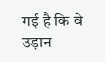गई है कि वे उड़ान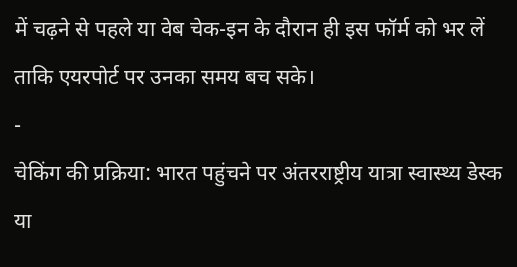में चढ़ने से पहले या वेब चेक-इन के दौरान ही इस फॉर्म को भर लें ताकि एयरपोर्ट पर उनका समय बच सके।
-
चेकिंग की प्रक्रिया: भारत पहुंचने पर अंतरराष्ट्रीय यात्रा स्वास्थ्य डेस्क या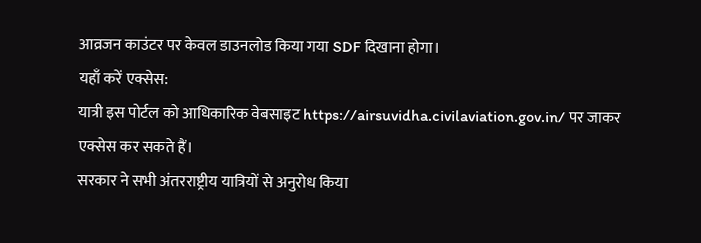आव्रजन काउंटर पर केवल डाउनलोड किया गया SDF दिखाना होगा।
यहाँ करें एक्सेस:
यात्री इस पोर्टल को आधिकारिक वेबसाइट https://airsuvidha.civilaviation.gov.in/ पर जाकर एक्सेस कर सकते हैं।
सरकार ने सभी अंतरराष्ट्रीय यात्रियों से अनुरोध किया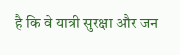है कि वे यात्री सुरक्षा और जन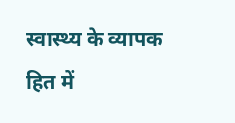स्वास्थ्य के व्यापक हित में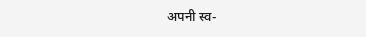अपनी स्व-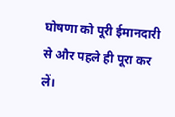घोषणा को पूरी ईमानदारी से और पहले ही पूरा कर लें।